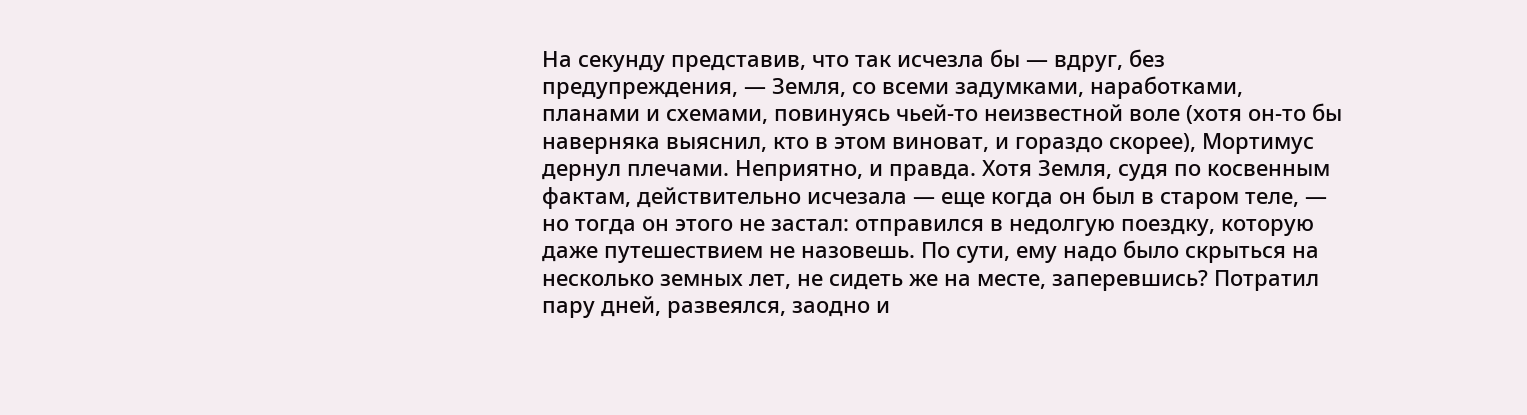На секунду представив, что так исчезла бы — вдруг, без предупреждения, — Земля, со всеми задумками, наработками, планами и схемами, повинуясь чьей-то неизвестной воле (хотя он-то бы наверняка выяснил, кто в этом виноват, и гораздо скорее), Мортимус дернул плечами. Неприятно, и правда. Хотя Земля, судя по косвенным фактам, действительно исчезала — еще когда он был в старом теле, — но тогда он этого не застал: отправился в недолгую поездку, которую даже путешествием не назовешь. По сути, ему надо было скрыться на несколько земных лет, не сидеть же на месте, заперевшись? Потратил пару дней, развеялся, заодно и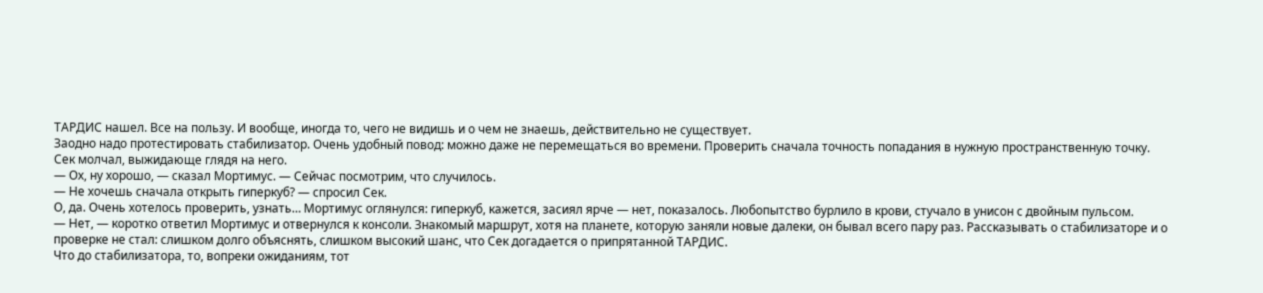ТАРДИС нашел. Все на пользу. И вообще, иногда то, чего не видишь и о чем не знаешь, действительно не существует.
Заодно надо протестировать стабилизатор. Очень удобный повод: можно даже не перемещаться во времени. Проверить сначала точность попадания в нужную пространственную точку.
Сек молчал, выжидающе глядя на него.
— Ох, ну хорошо, — сказал Мортимус. — Сейчас посмотрим, что случилось.
— Не хочешь сначала открыть гиперкуб? — спросил Сек.
О, да. Очень хотелось проверить, узнать… Мортимус оглянулся: гиперкуб, кажется, засиял ярче — нет, показалось. Любопытство бурлило в крови, стучало в унисон с двойным пульсом.
— Нет, — коротко ответил Мортимус и отвернулся к консоли. Знакомый маршрут, хотя на планете, которую заняли новые далеки, он бывал всего пару раз. Рассказывать о стабилизаторе и о проверке не стал: слишком долго объяснять, слишком высокий шанс, что Сек догадается о припрятанной ТАРДИС.
Что до стабилизатора, то, вопреки ожиданиям, тот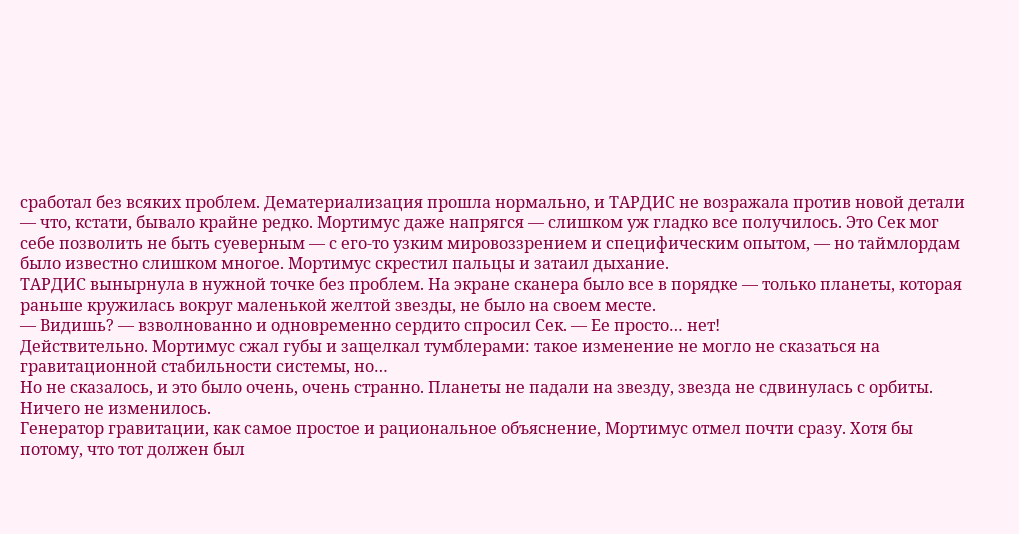сработал без всяких проблем. Дематериализация прошла нормально, и ТАРДИС не возражала против новой детали — что, кстати, бывало крайне редко. Мортимус даже напрягся — слишком уж гладко все получилось. Это Сек мог себе позволить не быть суеверным — с его-то узким мировоззрением и специфическим опытом, — но таймлордам было известно слишком многое. Мортимус скрестил пальцы и затаил дыхание.
ТАРДИС вынырнула в нужной точке без проблем. На экране сканера было все в порядке — только планеты, которая раньше кружилась вокруг маленькой желтой звезды, не было на своем месте.
— Видишь? — взволнованно и одновременно сердито спросил Сек. — Ее просто… нет!
Действительно. Мортимус сжал губы и защелкал тумблерами: такое изменение не могло не сказаться на гравитационной стабильности системы, но…
Но не сказалось, и это было очень, очень странно. Планеты не падали на звезду, звезда не сдвинулась с орбиты. Ничего не изменилось.
Генератор гравитации, как самое простое и рациональное объяснение, Мортимус отмел почти сразу. Хотя бы потому, что тот должен был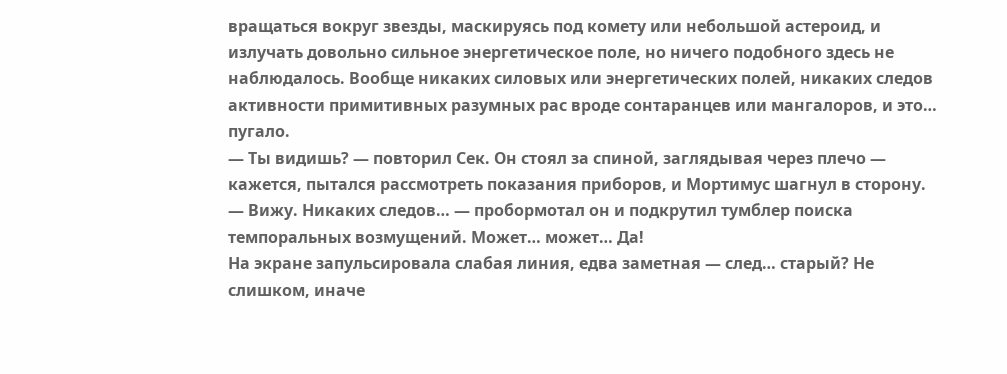вращаться вокруг звезды, маскируясь под комету или небольшой астероид, и излучать довольно сильное энергетическое поле, но ничего подобного здесь не наблюдалось. Вообще никаких силовых или энергетических полей, никаких следов активности примитивных разумных рас вроде сонтаранцев или мангалоров, и это… пугало.
— Ты видишь? — повторил Сек. Он стоял за спиной, заглядывая через плечо — кажется, пытался рассмотреть показания приборов, и Мортимус шагнул в сторону.
— Вижу. Никаких следов… — пробормотал он и подкрутил тумблер поиска темпоральных возмущений. Может… может… Да!
На экране запульсировала слабая линия, едва заметная — след… старый? Не слишком, иначе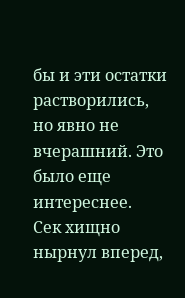бы и эти остатки растворились, но явно не вчерашний. Это было еще интереснее.
Сек хищно нырнул вперед,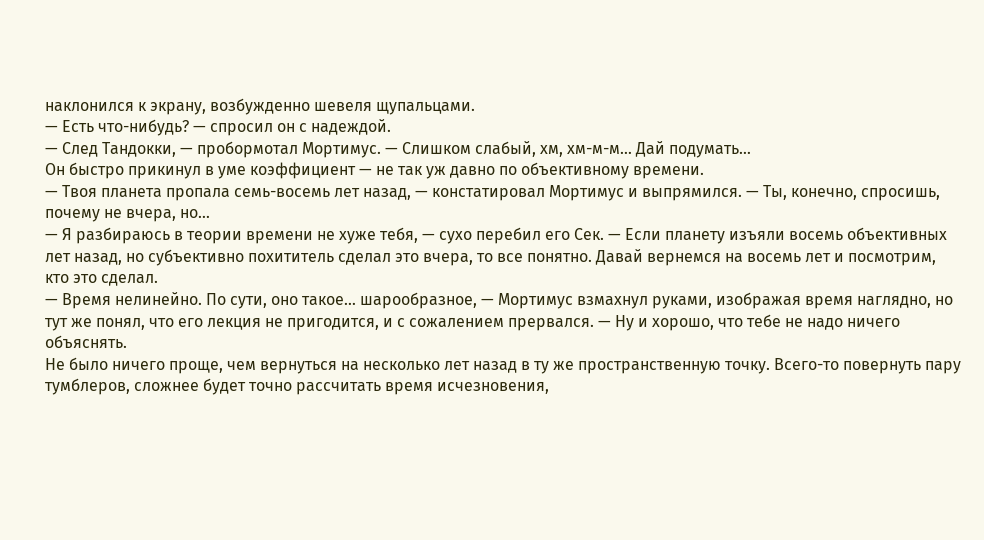наклонился к экрану, возбужденно шевеля щупальцами.
— Есть что-нибудь? — спросил он с надеждой.
— След Тандокки, — пробормотал Мортимус. — Слишком слабый, хм, хм-м-м… Дай подумать…
Он быстро прикинул в уме коэффициент — не так уж давно по объективному времени.
— Твоя планета пропала семь-восемь лет назад, — констатировал Мортимус и выпрямился. — Ты, конечно, спросишь, почему не вчера, но…
— Я разбираюсь в теории времени не хуже тебя, — сухо перебил его Сек. — Если планету изъяли восемь объективных лет назад, но субъективно похититель сделал это вчера, то все понятно. Давай вернемся на восемь лет и посмотрим, кто это сделал.
— Время нелинейно. По сути, оно такое… шарообразное, — Мортимус взмахнул руками, изображая время наглядно, но тут же понял, что его лекция не пригодится, и с сожалением прервался. — Ну и хорошо, что тебе не надо ничего объяснять.
Не было ничего проще, чем вернуться на несколько лет назад в ту же пространственную точку. Всего-то повернуть пару тумблеров, сложнее будет точно рассчитать время исчезновения,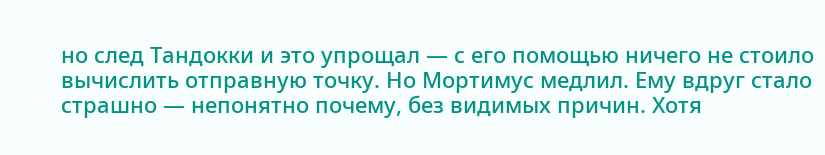но след Тандокки и это упрощал — с его помощью ничего не стоило вычислить отправную точку. Но Мортимус медлил. Ему вдруг стало страшно — непонятно почему, без видимых причин. Хотя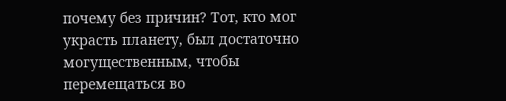почему без причин? Тот, кто мог украсть планету, был достаточно могущественным, чтобы перемещаться во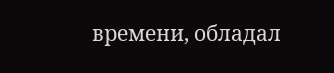времени, обладал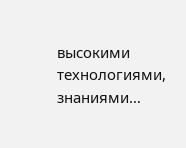высокими технологиями, знаниями…